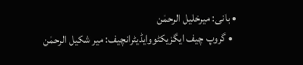• بانی: میرخلیل الرحمٰن
  • گروپ چیف ایگزیکٹووایڈیٹرانچیف: میر شکیل الرحمٰن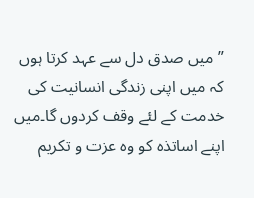”میں صدق دل سے عہد کرتا ہوں کہ میں اپنی زندگی انسانیت کی خدمت کے لئے وقف کردوں گا۔میں اپنے اساتذہ کو وہ عزت و تکریم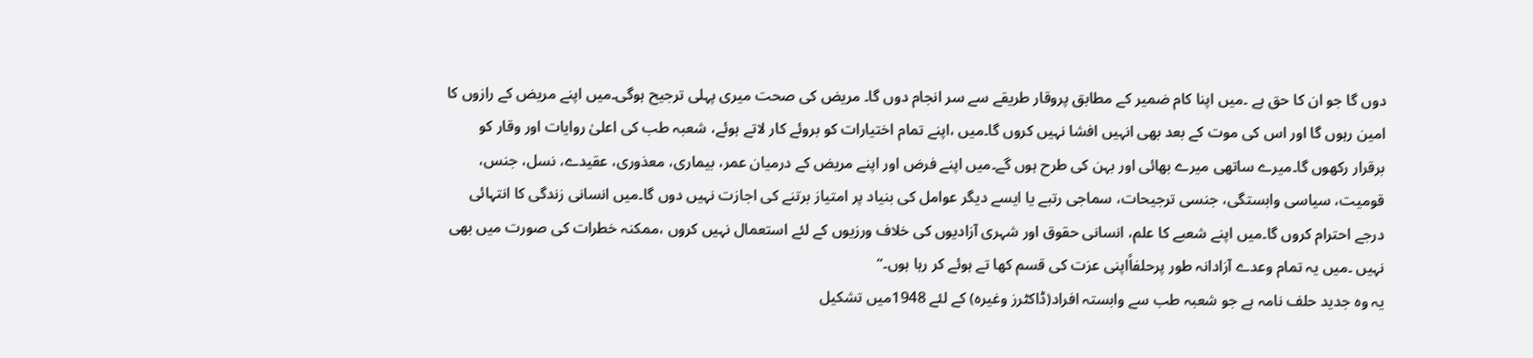دوں گا جو ان کا حق ہے ۔میں اپنا کام ضمیر کے مطابق پروقار طریقے سے سر انجام دوں گا۔ مریض کی صحت میری پہلی ترجیح ہوگی۔میں اپنے مریض کے رازوں کا امین رہوں گا اور اس کی موت کے بعد بھی انہیں افشا نہیں کروں گا۔میں ،اپنے تمام اختیارات کو بروئے کار لاتے ہوئے، شعبہ طب کی اعلیٰ روایات اور وقار کو برقرار رکھوں گا۔میرے ساتھی میرے بھائی اور بہن کی طرح ہوں گے۔میں اپنے فرض اور اپنے مریض کے درمیان عمر، بیماری، معذوری، عقیدے، نسل، جنس، قومیت، سیاسی وابستگی، جنسی ترجیحات، سماجی رتبے یا ایسے دیگر عوامل کی بنیاد پر امتیاز برتنے کی اجازت نہیں دوں گا۔میں انسانی زندگی کا انتہائی درجے احترام کروں گا۔میں اپنے شعبے کا علم، انسانی حقوق اور شہری آزادیوں کی خلاف ورزیوں کے لئے استعمال نہیں کروں ،ممکنہ خطرات کی صورت میں بھی نہیں ۔میں یہ تمام وعدے آزادانہ طور پرحلفاًاپنی عزت کی قسم کھا تے ہوئے کر رہا ہوں۔“
یہ وہ جدید حلف نامہ ہے جو شعبہ طب سے وابستہ افراد(ڈاکٹرز وغیرہ) کے لئے 1948میں تشکیل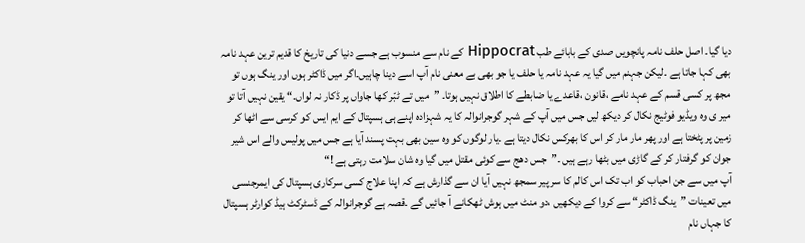دیا گیا۔ اصل حلف نامہ پانچویں صدی کے بابائے طب Hippocrat کے نام سے منسوب ہے جسے دنیا کی تاریخ کا قدیم ترین عہد نامہ بھی کہا جاتا ہے ۔لیکن جہنم میں گیا یہ عہد نامہ یا حلف یا جو بھی بے معنی نام آپ اسے دینا چاہیں۔اگر میں ڈاکٹر ہوں اور ینگ ہوں تو مجھ پر کسی قسم کے عہد نامے ،قانون ،قاعدے یا ضابطے کا اطلاق نہیں ہوتا۔ ”میں تے ٹبّر کھا جاواں پر ڈکار نہ لواں۔“ یقین نہیں آتا تو میر ی وہ ویڈیو فوٹیج نکال کر دیکھ لیں جس میں آپ کے شہر گوجرانوالہ کا یہ شہزادہ اپنے ہی ہسپتال کے ایم ایس کو کرسی سے اٹھا کر زمین پر پٹختا ہے اور پھر مار مار کر اس کا بھرکس نکال دیتا ہے ۔یار لوگوں کو وہ سین بھی بہت پسند آیا ہے جس میں پولیس والے اس شیر جوان کو گرفتار کر کے گاڑی میں بٹھا رہے ہیں ۔”جس دھج سے کوئی مقتل میں گیا وہ شان سلامت رہتی ہے !“
آپ میں سے جن احباب کو اب تک اس کالم کا سر پیر سمجھ نہیں آیا ان سے گذارش ہے کہ اپنا علاج کسی سرکاری ہسپتال کی ایمرجنسی میں تعینات ”ینگ ڈاکٹر“ سے کروا کے دیکھیں ،دو منٹ میں ہوش ٹھکانے آ جائیں گے ۔قصہ ہے گوجرانوالہ کے ڈسٹرکٹ ہیڈ کوارٹر ہسپتال کا جہاں نام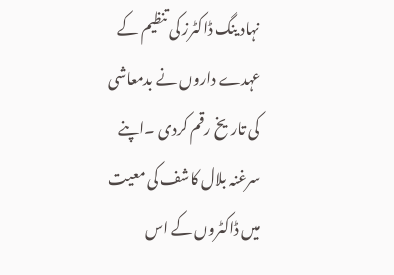نہاد ینگ ڈاکٹرز کی تنظیم کے عہدے داروں نے بدمعاشی کی تاریخ رقم کردی ۔اپنے سرغنہ بلال کاشف کی معیت میں ڈاکٹروں کے اس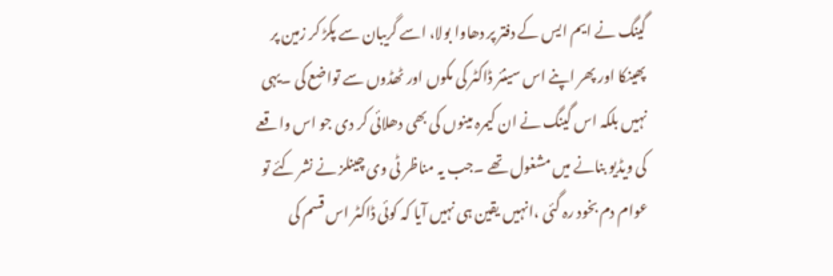گینگ نے ایم ایس کے دفتر پر دھاوا بولا، اسے گریبان سے پکڑ کر زمین پر پھینکا اور پھر اپنے اس سینئر ڈاکٹر کی مکوں اور ٹھڈوں سے تواضع کی ۔یہی نہیں بلکہ اس گینگ نے ان کیمرہ مینوں کی بھی دھلائی کر دی جو اس واقعے کی ویڈیو بنانے میں مشغول تھے ۔جب یہ مناظر ٹی وی چینلز نے نشر کئے تو عوام دم بخود رہ گئی ،انہیں یقین ہی نہیں آیا کہ کوئی ڈاکٹر اس قسم کی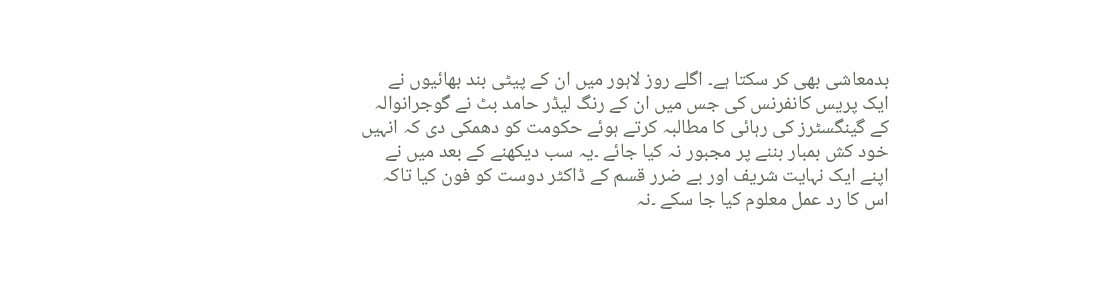بدمعاشی بھی کر سکتا ہے۔ اگلے روز لاہور میں ان کے پیٹی بند بھائیوں نے ایک پریس کانفرنس کی جس میں ان کے رنگ لیڈر حامد بٹ نے گوجرانوالہ کے گینگسٹرز کی رہائی کا مطالبہ کرتے ہوئے حکومت کو دھمکی دی کہ انہیں خود کش بمبار بننے پر مجبور نہ کیا جائے ۔یہ سب دیکھنے کے بعد میں نے اپنے ایک نہایت شریف اور بے ضرر قسم کے ڈاکٹر دوست کو فون کیا تاکہ اس کا رد عمل معلوم کیا جا سکے ۔نہ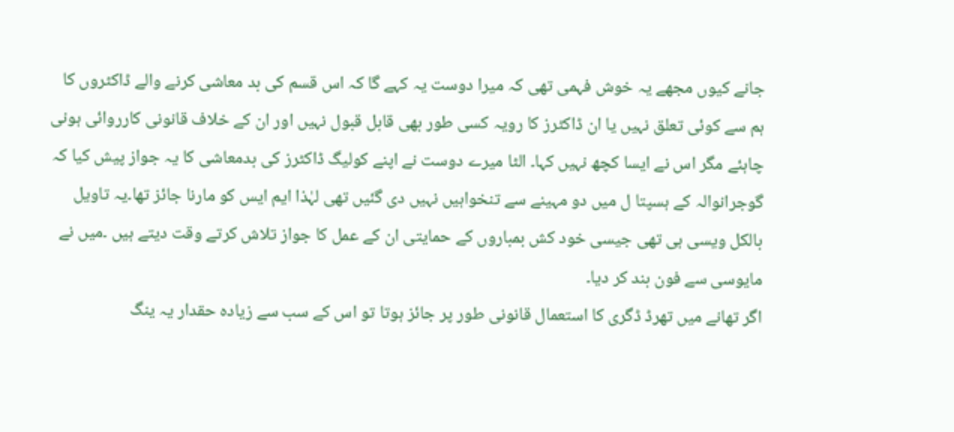جانے کیوں مجھے یہ خوش فہمی تھی کہ میرا دوست یہ کہے گا کہ اس قسم کی بد معاشی کرنے والے ڈاکٹروں کا ہم سے کوئی تعلق نہیں یا ان ڈاکٹرز کا رویہ کسی طور بھی قابل قبول نہیں اور ان کے خلاف قانونی کارروائی ہونی چاہئے مگر اس نے ایسا کچھ نہیں کہا۔ الٹا میرے دوست نے اپنے کولیگ ڈاکٹرز کی بدمعاشی کا یہ جواز پیش کیا کہ گوجرانوالہ کے ہسپتا ل میں دو مہینے سے تنخواہیں نہیں دی گئیں تھی لہٰذا ایم ایس کو مارنا جائز تھا۔یہ تاویل بالکل ویسی ہی تھی جیسی خود کش بمباروں کے حمایتی ان کے عمل کا جواز تلاش کرتے وقت دیتے ہیں ۔میں نے مایوسی سے فون بند کر دیا۔
اگر تھانے میں تھرڈ ڈگری کا استعمال قانونی طور پر جائز ہوتا تو اس کے سب سے زیادہ حقدار یہ ینگ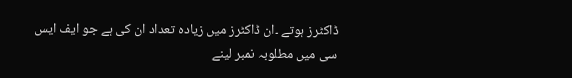ڈاکٹرز ہوتے ۔ان ڈاکٹرز میں زیادہ تعداد ان کی ہے جو ایف ایس سی میں مطلوبہ نمبر لینے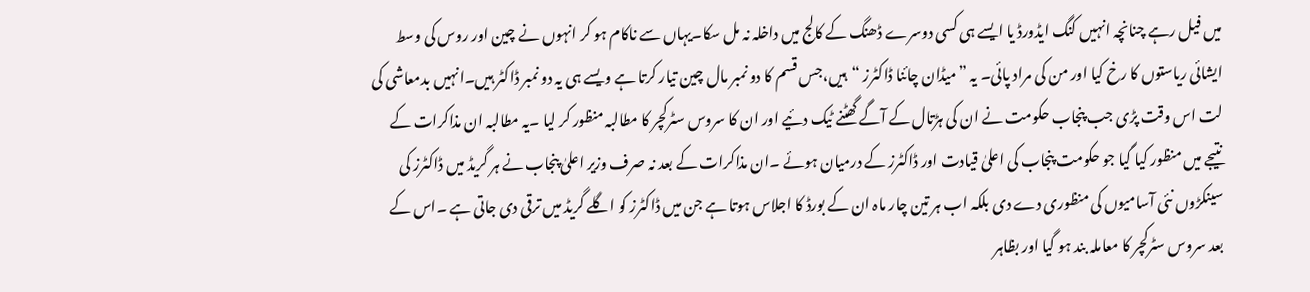میں فیل رہے چنانچہ انہیں کنگ ایڈورڈ یا ایسے ہی کسی دوسرے ڈھنگ کے کالج میں داخلہ نہ مل سکا۔یہاں سے ناکام ہو کر انہوں نے چین اور روس کی وسط ایشائی ریاستوں کا رخ کیا اور من کی مراد پائی۔ یہ ”میڈان چائنا ڈاکٹرز “ہیں،جس قسم کا دو نمبر مال چین تیار کرتا ہے ویسے ہی یہ دو نمبر ڈاکٹر ہیں۔انہیں بدمعاشی کی لت اس وقت پڑی جب پنجاب حکومت نے ان کی ہڑتال کے آگے گھٹنے ٹیک دئیے اور ان کا سروس سٹرکچر کا مطالبہ منظور کر لیا ۔یہ مطالبہ ان مذاکرات کے نتیجے میں منظور کیا گیا جو حکومت پنجاب کی اعلیٰ قیادت اور ڈاکٹرز کے درمیان ہوئے ۔ان مذاکرات کے بعد نہ صرف وزیر اعلیٰ پنجاب نے ہر گریڈ میں ڈاکٹرز کی سینکڑوں نئی آسامیوں کی منظوری دے دی بلکہ اب ہر تین چار ماہ ان کے بورڈ کا اجلاس ہوتا ہے جن میں ڈاکٹرز کو اگلے گریڈ میں ترقی دی جاتی ہے ۔اس کے بعد سروس سٹرکچر کا معاملہ بند ہو گیا اور بظاہر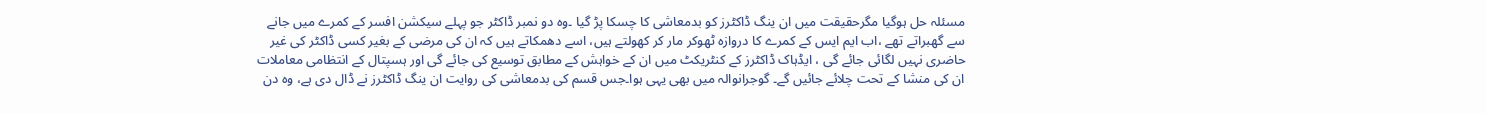مسئلہ حل ہوگیا مگرحقیقت میں ان ینگ ڈاکٹرز کو بدمعاشی کا چسکا پڑ گیا ۔وہ دو نمبر ڈاکٹر جو پہلے سیکشن افسر کے کمرے میں جانے سے گھبراتے تھے ،اب ایم ایس کے کمرے کا دروازہ ٹھوکر مار کر کھولتے ہیں، اسے دھمکاتے ہیں کہ ان کی مرضی کے بغیر کسی ڈاکٹر کی غیر حاضری نہیں لگائی جائے گی ، ایڈہاک ڈاکٹرز کے کنٹریکٹ میں ان کے خواہش کے مطابق توسیع کی جائے گی اور ہسپتال کے انتظامی معاملات ان کی منشا کے تحت چلائے جائیں گے۔ گوجرانوالہ میں بھی یہی ہوا۔جس قسم کی بدمعاشی کی روایت ان ینگ ڈاکٹرز نے ڈال دی ہے، وہ دن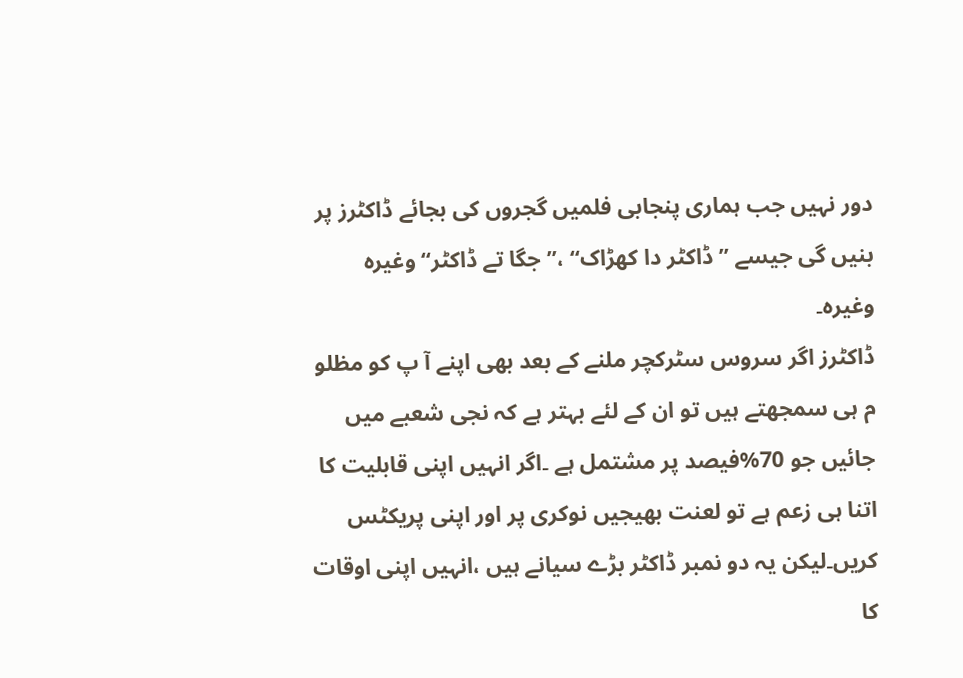دور نہیں جب ہماری پنجابی فلمیں گجروں کی بجائے ڈاکٹرز پر بنیں گی جیسے ”ڈاکٹر دا کھڑاک“ ،”جگا تے ڈاکٹر“ وغیرہ وغیرہ۔
ڈاکٹرز اگر سروس سٹرکچر ملنے کے بعد بھی اپنے آ پ کو مظلو م ہی سمجھتے ہیں تو ان کے لئے بہتر ہے کہ نجی شعبے میں جائیں جو 70%فیصد پر مشتمل ہے ۔اگر انہیں اپنی قابلیت کا اتنا ہی زعم ہے تو لعنت بھیجیں نوکری پر اور اپنی پریکٹس کریں۔لیکن یہ دو نمبر ڈاکٹر بڑے سیانے ہیں ،انہیں اپنی اوقات کا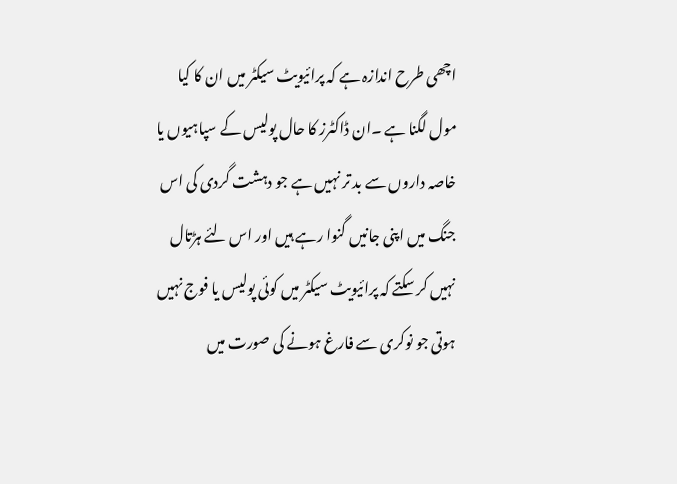اچھی طرح اندازہ ہے کہ پرائیویٹ سیکٹر میں ان کا کیا مول لگنا ہے ۔ان ڈاکٹرز کا حال پولیس کے سپاہیوں یا خاصہ داروں سے بد تر نہیں ہے جو دہشت گردی کی اس جنگ میں اپنی جانیں گنوا رہے ہیں اور اس لئے ہڑتال نہیں کر سکتے کہ پرائیویٹ سیکٹر میں کوئی پولیس یا فوج نہیں ہوتی جو نوکری سے فارغ ہونے کی صورت میں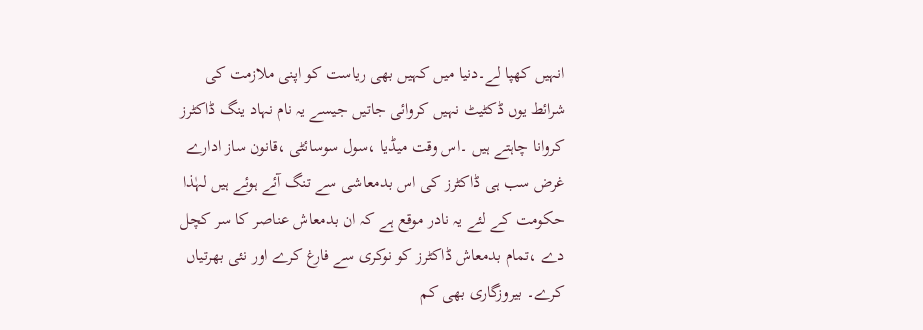انہیں کھپا لے۔دنیا میں کہیں بھی ریاست کو اپنی ملازمت کی شرائط یوں ڈکٹیٹ نہیں کروائی جاتیں جیسے یہ نام نہاد ینگ ڈاکٹرز کروانا چاہتے ہیں ۔اس وقت میڈیا ،سول سوسائٹی ،قانون ساز ادارے غرض سب ہی ڈاکٹرز کی اس بدمعاشی سے تنگ آئے ہوئے ہیں لہٰذا حکومت کے لئے یہ نادر موقع ہے کہ ان بدمعاش عناصر کا سر کچل دے ،تمام بدمعاش ڈاکٹرز کو نوکری سے فارغ کرے اور نئی بھرتیاں کرے۔ بیروزگاری بھی کم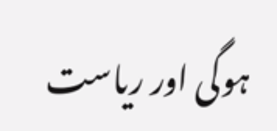ہوگی اور ریاست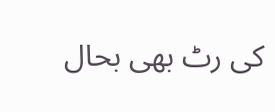کی رٹ بھی بحال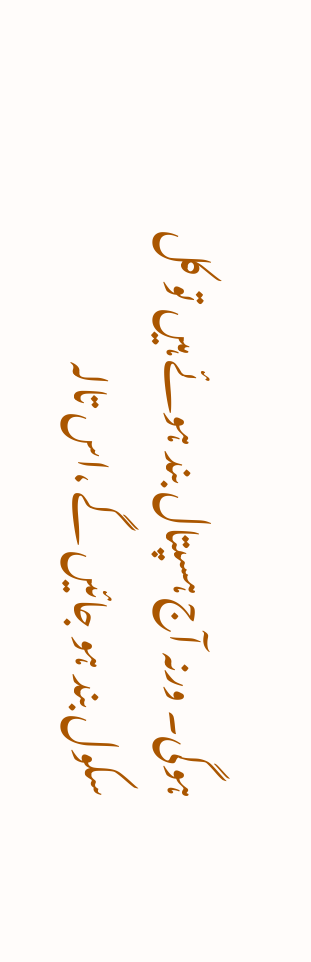ہوگی۔ ورنہ آج ہسپتال بند ہوئے ہیں تو کل سکول بند ہو جائیں گے ،اس تالہ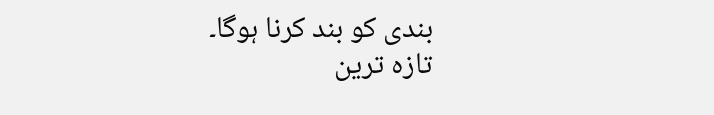بندی کو بند کرنا ہوگا۔
تازہ ترین